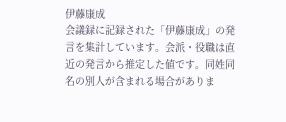伊藤康成
会議録に記録された「伊藤康成」の発言を集計しています。会派・役職は直近の発言から推定した値です。同姓同名の別人が含まれる場合がありま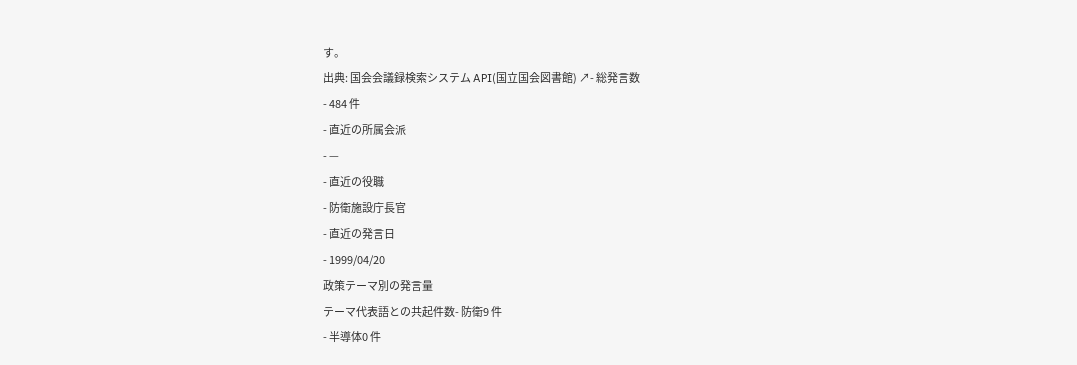す。
出典: 国会会議録検索システム API(国立国会図書館) ↗- 総発言数
- 484 件
- 直近の所属会派
- —
- 直近の役職
- 防衛施設庁長官
- 直近の発言日
- 1999/04/20
政策テーマ別の発言量
テーマ代表語との共起件数- 防衛9 件
- 半導体0 件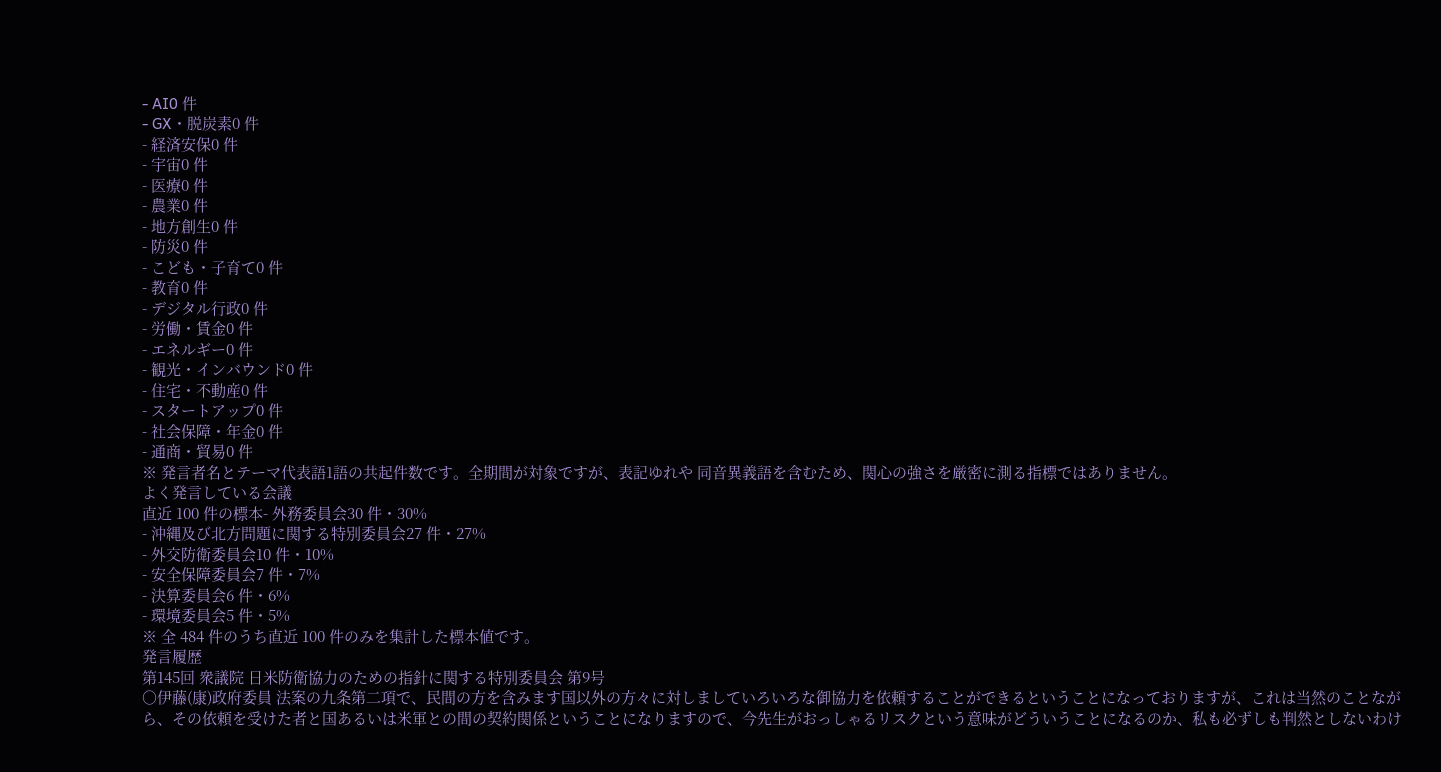- AI0 件
- GX・脱炭素0 件
- 経済安保0 件
- 宇宙0 件
- 医療0 件
- 農業0 件
- 地方創生0 件
- 防災0 件
- こども・子育て0 件
- 教育0 件
- デジタル行政0 件
- 労働・賃金0 件
- エネルギー0 件
- 観光・インバウンド0 件
- 住宅・不動産0 件
- スタートアップ0 件
- 社会保障・年金0 件
- 通商・貿易0 件
※ 発言者名とテーマ代表語1語の共起件数です。全期間が対象ですが、表記ゆれや 同音異義語を含むため、関心の強さを厳密に測る指標ではありません。
よく発言している会議
直近 100 件の標本- 外務委員会30 件・30%
- 沖縄及び北方問題に関する特別委員会27 件・27%
- 外交防衛委員会10 件・10%
- 安全保障委員会7 件・7%
- 決算委員会6 件・6%
- 環境委員会5 件・5%
※ 全 484 件のうち直近 100 件のみを集計した標本値です。
発言履歴
第145回 衆議院 日米防衛協力のための指針に関する特別委員会 第9号
○伊藤(康)政府委員 法案の九条第二項で、民間の方を含みます国以外の方々に対しましていろいろな御協力を依頼することができるということになっておりますが、これは当然のことながら、その依頼を受けた者と国あるいは米軍との間の契約関係ということになりますので、今先生がおっしゃるリスクという意味がどういうことになるのか、私も必ずしも判然としないわけ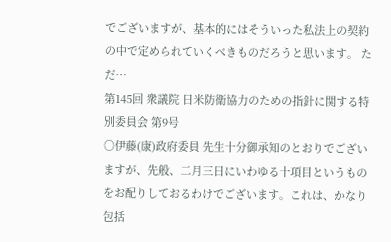でございますが、基本的にはそういった私法上の契約の中で定められていくべきものだろうと思います。 ただ…
第145回 衆議院 日米防衛協力のための指針に関する特別委員会 第9号
○伊藤(康)政府委員 先生十分御承知のとおりでございますが、先般、二月三日にいわゆる十項目というものをお配りしておるわけでございます。これは、かなり包括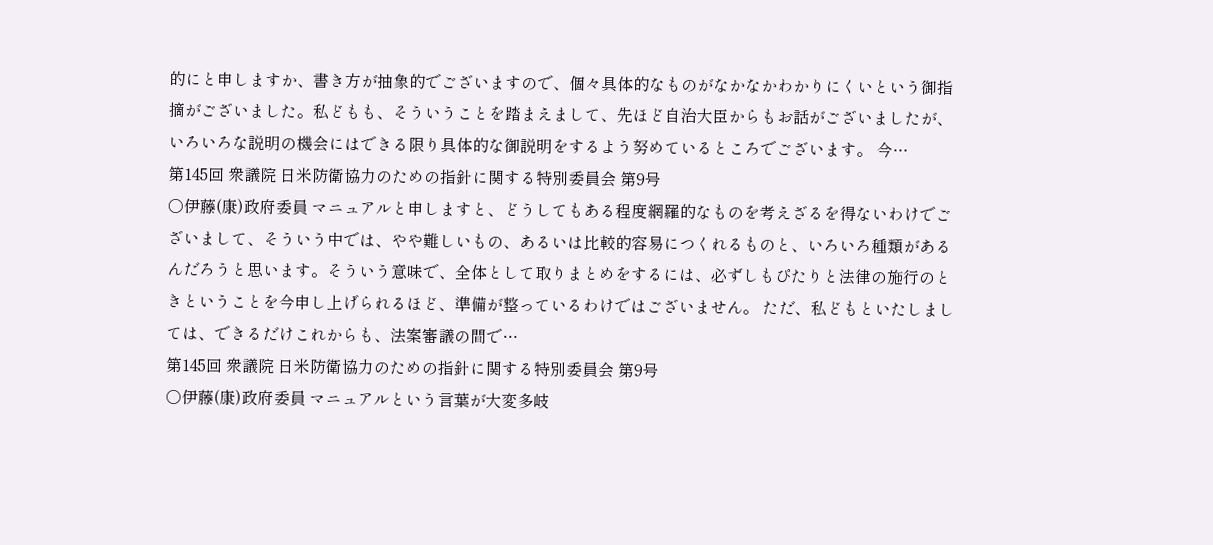的にと申しますか、書き方が抽象的でございますので、個々具体的なものがなかなかわかりにくいという御指摘がございました。私どもも、そういうことを踏まえまして、先ほど自治大臣からもお話がございましたが、いろいろな説明の機会にはできる限り具体的な御説明をするよう努めているところでございます。 今…
第145回 衆議院 日米防衛協力のための指針に関する特別委員会 第9号
○伊藤(康)政府委員 マニュアルと申しますと、どうしてもある程度網羅的なものを考えざるを得ないわけでございまして、そういう中では、やや難しいもの、あるいは比較的容易につくれるものと、いろいろ種類があるんだろうと思います。そういう意味で、全体として取りまとめをするには、必ずしもぴたりと法律の施行のときということを今申し上げられるほど、準備が整っているわけではございません。 ただ、私どもといたしましては、できるだけこれからも、法案審議の間で…
第145回 衆議院 日米防衛協力のための指針に関する特別委員会 第9号
○伊藤(康)政府委員 マニュアルという言葉が大変多岐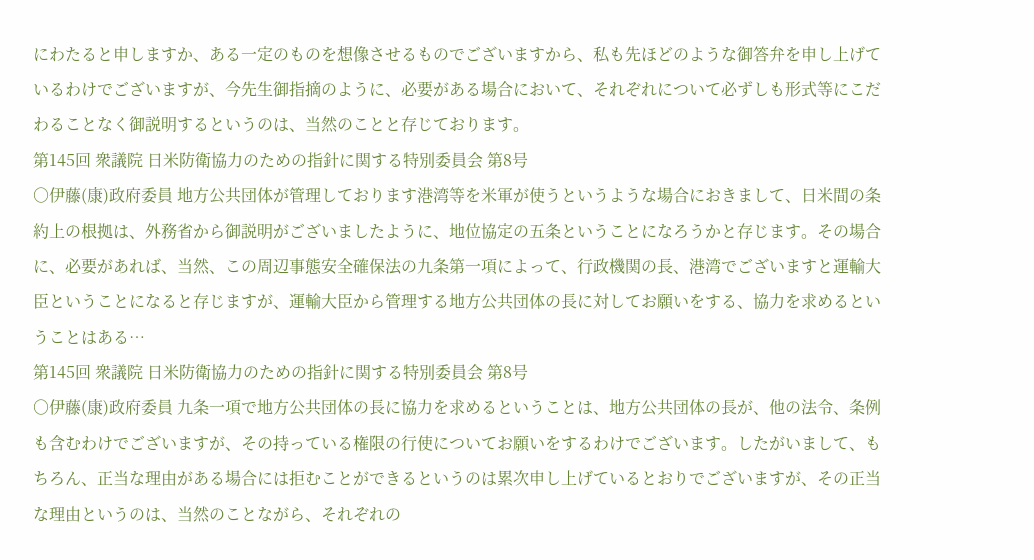にわたると申しますか、ある一定のものを想像させるものでございますから、私も先ほどのような御答弁を申し上げているわけでございますが、今先生御指摘のように、必要がある場合において、それぞれについて必ずしも形式等にこだわることなく御説明するというのは、当然のことと存じております。
第145回 衆議院 日米防衛協力のための指針に関する特別委員会 第8号
○伊藤(康)政府委員 地方公共団体が管理しております港湾等を米軍が使うというような場合におきまして、日米間の条約上の根拠は、外務省から御説明がございましたように、地位協定の五条ということになろうかと存じます。その場合に、必要があれば、当然、この周辺事態安全確保法の九条第一項によって、行政機関の長、港湾でございますと運輸大臣ということになると存じますが、運輸大臣から管理する地方公共団体の長に対してお願いをする、協力を求めるということはある…
第145回 衆議院 日米防衛協力のための指針に関する特別委員会 第8号
○伊藤(康)政府委員 九条一項で地方公共団体の長に協力を求めるということは、地方公共団体の長が、他の法令、条例も含むわけでございますが、その持っている権限の行使についてお願いをするわけでございます。したがいまして、もちろん、正当な理由がある場合には拒むことができるというのは累次申し上げているとおりでございますが、その正当な理由というのは、当然のことながら、それぞれの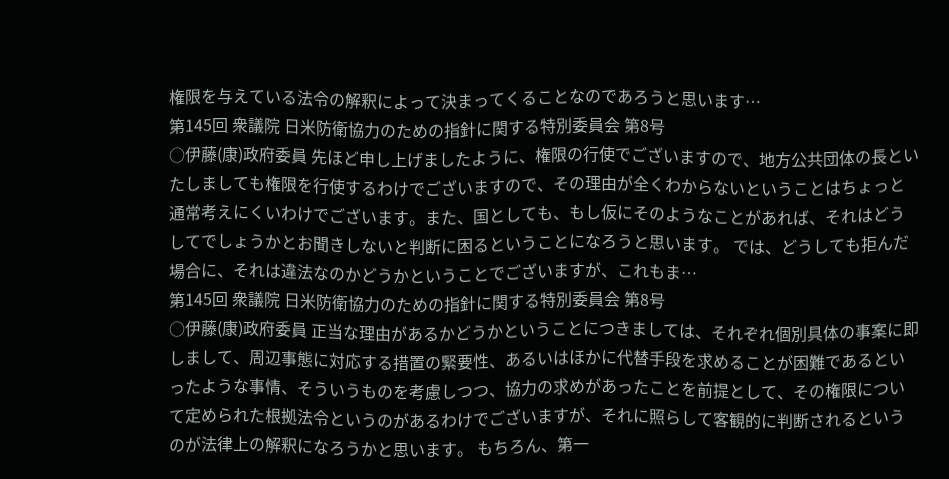権限を与えている法令の解釈によって決まってくることなのであろうと思います…
第145回 衆議院 日米防衛協力のための指針に関する特別委員会 第8号
○伊藤(康)政府委員 先ほど申し上げましたように、権限の行使でございますので、地方公共団体の長といたしましても権限を行使するわけでございますので、その理由が全くわからないということはちょっと通常考えにくいわけでございます。また、国としても、もし仮にそのようなことがあれば、それはどうしてでしょうかとお聞きしないと判断に困るということになろうと思います。 では、どうしても拒んだ場合に、それは違法なのかどうかということでございますが、これもま…
第145回 衆議院 日米防衛協力のための指針に関する特別委員会 第8号
○伊藤(康)政府委員 正当な理由があるかどうかということにつきましては、それぞれ個別具体の事案に即しまして、周辺事態に対応する措置の緊要性、あるいはほかに代替手段を求めることが困難であるといったような事情、そういうものを考慮しつつ、協力の求めがあったことを前提として、その権限について定められた根拠法令というのがあるわけでございますが、それに照らして客観的に判断されるというのが法律上の解釈になろうかと思います。 もちろん、第一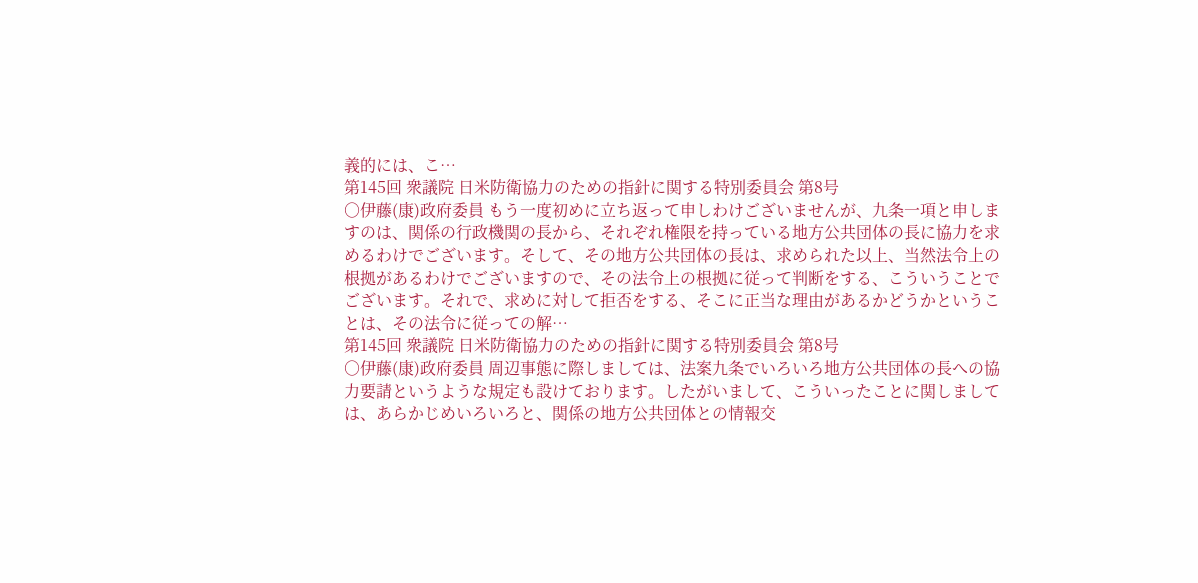義的には、こ…
第145回 衆議院 日米防衛協力のための指針に関する特別委員会 第8号
○伊藤(康)政府委員 もう一度初めに立ち返って申しわけございませんが、九条一項と申しますのは、関係の行政機関の長から、それぞれ権限を持っている地方公共団体の長に協力を求めるわけでございます。そして、その地方公共団体の長は、求められた以上、当然法令上の根拠があるわけでございますので、その法令上の根拠に従って判断をする、こういうことでございます。それで、求めに対して拒否をする、そこに正当な理由があるかどうかということは、その法令に従っての解…
第145回 衆議院 日米防衛協力のための指針に関する特別委員会 第8号
○伊藤(康)政府委員 周辺事態に際しましては、法案九条でいろいろ地方公共団体の長への協力要請というような規定も設けております。したがいまして、こういったことに関しましては、あらかじめいろいろと、関係の地方公共団体との情報交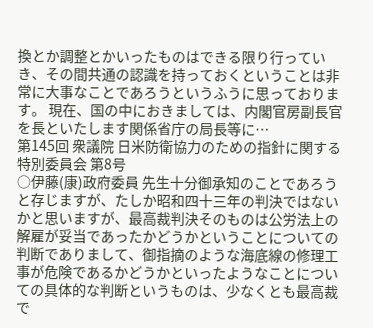換とか調整とかいったものはできる限り行っていき、その間共通の認識を持っておくということは非常に大事なことであろうというふうに思っております。 現在、国の中におきましては、内閣官房副長官を長といたします関係省庁の局長等に…
第145回 衆議院 日米防衛協力のための指針に関する特別委員会 第8号
○伊藤(康)政府委員 先生十分御承知のことであろうと存じますが、たしか昭和四十三年の判決ではないかと思いますが、最高裁判決そのものは公労法上の解雇が妥当であったかどうかということについての判断でありまして、御指摘のような海底線の修理工事が危険であるかどうかといったようなことについての具体的な判断というものは、少なくとも最高裁で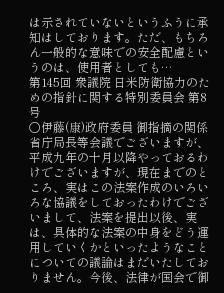は示されていないというふうに承知はしております。ただ、もちろん一般的な意味での安全配慮というのは、使用者としても…
第145回 衆議院 日米防衛協力のための指針に関する特別委員会 第8号
○伊藤(康)政府委員 御指摘の関係省庁局長等会議でございますが、平成九年の十月以降やっておるわけでございますが、現在までのところ、実はこの法案作成のいろいろな協議をしておったわけでございまして、法案を提出以後、実は、具体的な法案の中身をどう運用していくかといったようなことについての議論はまだいたしておりません。今後、法律が国会で御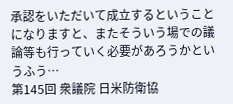承認をいただいて成立するということになりますと、またそういう場での議論等も行っていく必要があろうかというふう…
第145回 衆議院 日米防衛協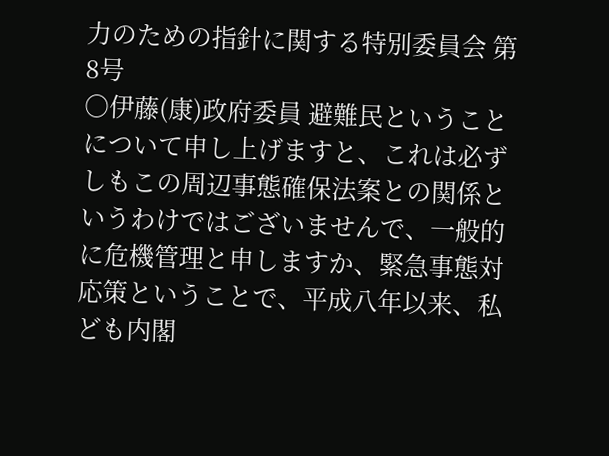力のための指針に関する特別委員会 第8号
○伊藤(康)政府委員 避難民ということについて申し上げますと、これは必ずしもこの周辺事態確保法案との関係というわけではございませんで、一般的に危機管理と申しますか、緊急事態対応策ということで、平成八年以来、私ども内閣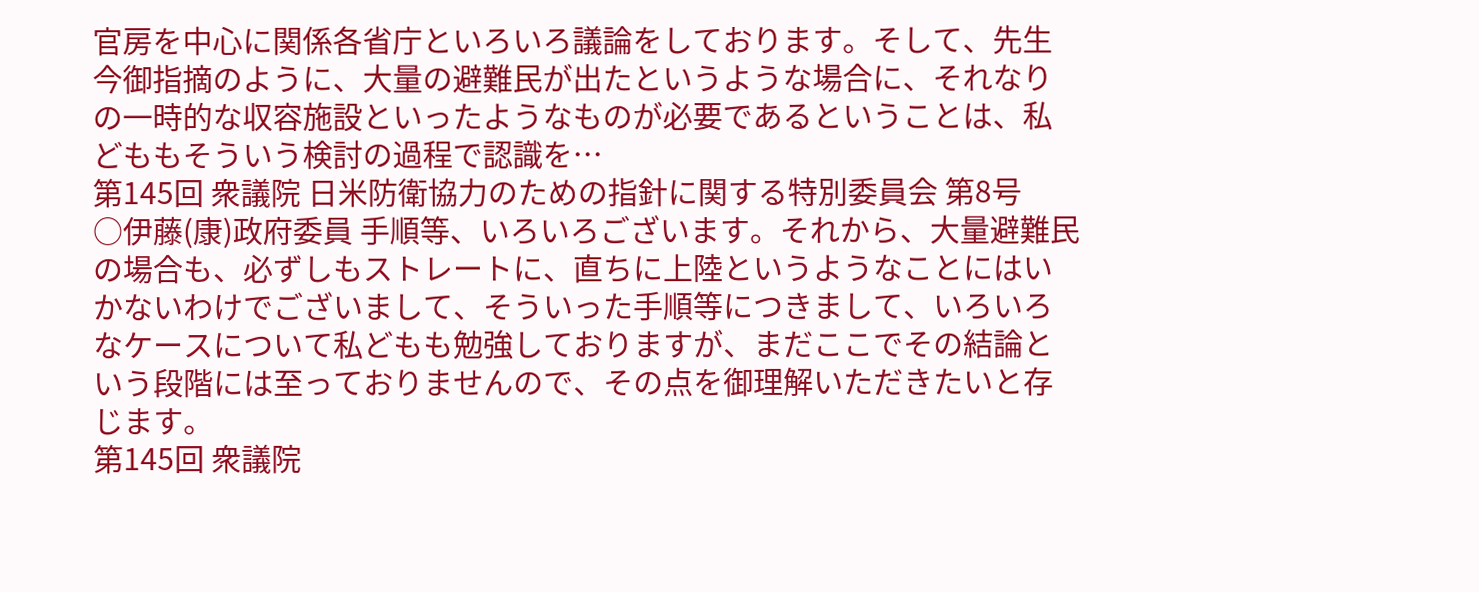官房を中心に関係各省庁といろいろ議論をしております。そして、先生今御指摘のように、大量の避難民が出たというような場合に、それなりの一時的な収容施設といったようなものが必要であるということは、私どももそういう検討の過程で認識を…
第145回 衆議院 日米防衛協力のための指針に関する特別委員会 第8号
○伊藤(康)政府委員 手順等、いろいろございます。それから、大量避難民の場合も、必ずしもストレートに、直ちに上陸というようなことにはいかないわけでございまして、そういった手順等につきまして、いろいろなケースについて私どもも勉強しておりますが、まだここでその結論という段階には至っておりませんので、その点を御理解いただきたいと存じます。
第145回 衆議院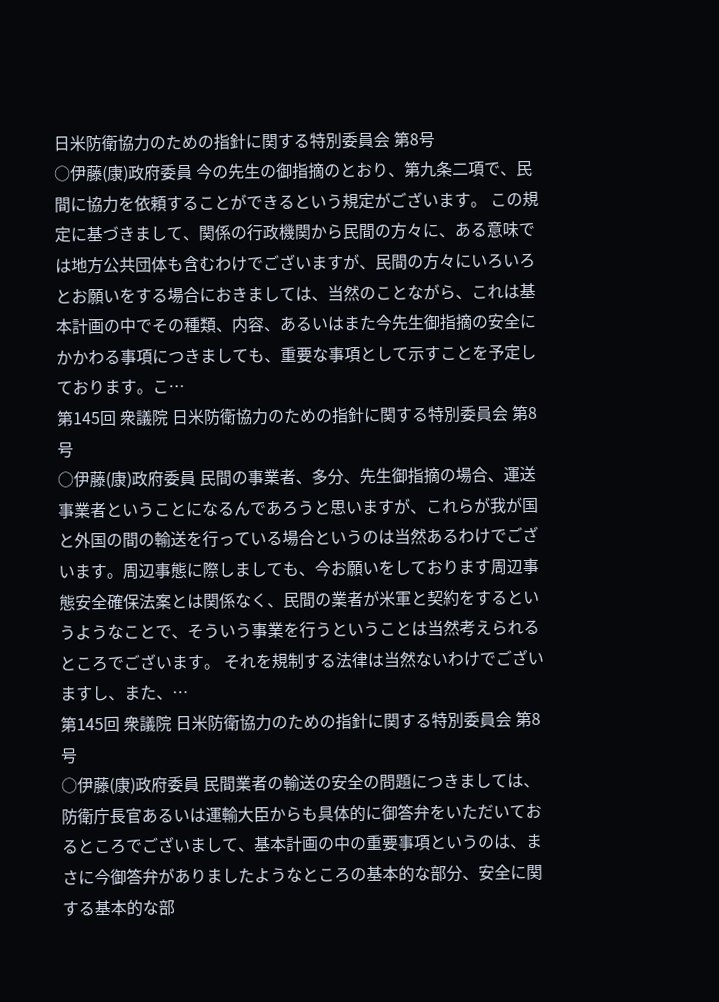日米防衛協力のための指針に関する特別委員会 第8号
○伊藤(康)政府委員 今の先生の御指摘のとおり、第九条二項で、民間に協力を依頼することができるという規定がございます。 この規定に基づきまして、関係の行政機関から民間の方々に、ある意味では地方公共団体も含むわけでございますが、民間の方々にいろいろとお願いをする場合におきましては、当然のことながら、これは基本計画の中でその種類、内容、あるいはまた今先生御指摘の安全にかかわる事項につきましても、重要な事項として示すことを予定しております。こ…
第145回 衆議院 日米防衛協力のための指針に関する特別委員会 第8号
○伊藤(康)政府委員 民間の事業者、多分、先生御指摘の場合、運送事業者ということになるんであろうと思いますが、これらが我が国と外国の間の輸送を行っている場合というのは当然あるわけでございます。周辺事態に際しましても、今お願いをしております周辺事態安全確保法案とは関係なく、民間の業者が米軍と契約をするというようなことで、そういう事業を行うということは当然考えられるところでございます。 それを規制する法律は当然ないわけでございますし、また、…
第145回 衆議院 日米防衛協力のための指針に関する特別委員会 第8号
○伊藤(康)政府委員 民間業者の輸送の安全の問題につきましては、防衛庁長官あるいは運輸大臣からも具体的に御答弁をいただいておるところでございまして、基本計画の中の重要事項というのは、まさに今御答弁がありましたようなところの基本的な部分、安全に関する基本的な部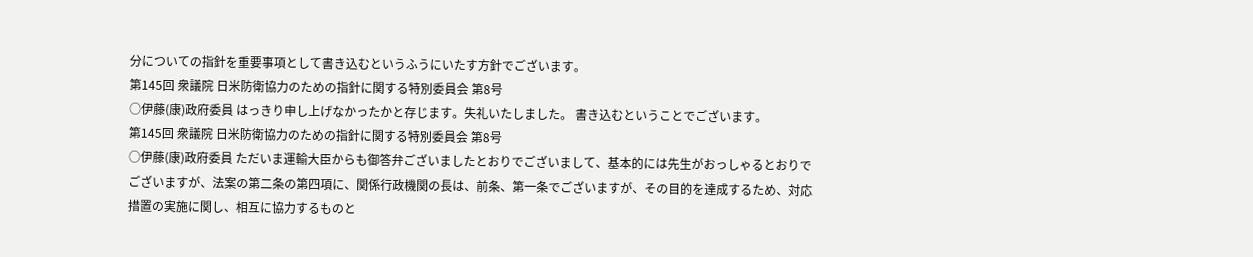分についての指針を重要事項として書き込むというふうにいたす方針でございます。
第145回 衆議院 日米防衛協力のための指針に関する特別委員会 第8号
○伊藤(康)政府委員 はっきり申し上げなかったかと存じます。失礼いたしました。 書き込むということでございます。
第145回 衆議院 日米防衛協力のための指針に関する特別委員会 第8号
○伊藤(康)政府委員 ただいま運輸大臣からも御答弁ございましたとおりでございまして、基本的には先生がおっしゃるとおりでございますが、法案の第二条の第四項に、関係行政機関の長は、前条、第一条でございますが、その目的を達成するため、対応措置の実施に関し、相互に協力するものと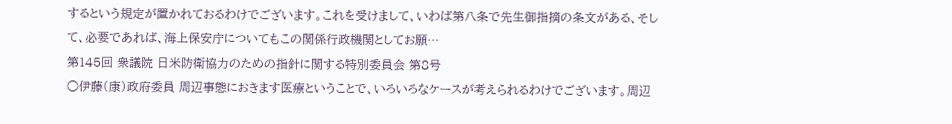するという規定が置かれておるわけでございます。これを受けまして、いわば第八条で先生御指摘の条文がある、そして、必要であれば、海上保安庁についてもこの関係行政機関としてお願…
第145回 衆議院 日米防衛協力のための指針に関する特別委員会 第8号
○伊藤(康)政府委員 周辺事態におきます医療ということで、いろいろなケースが考えられるわけでございます。周辺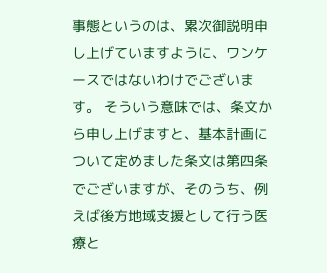事態というのは、累次御説明申し上げていますように、ワンケースではないわけでございます。 そういう意味では、条文から申し上げますと、基本計画について定めました条文は第四条でございますが、そのうち、例えば後方地域支援として行う医療と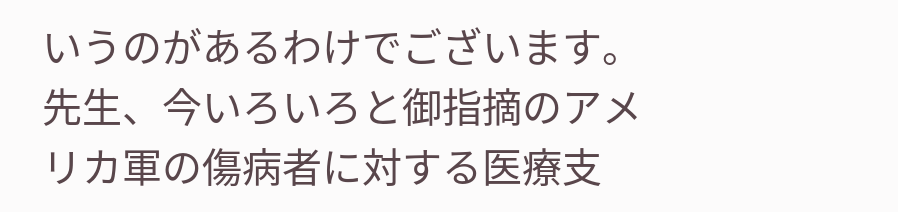いうのがあるわけでございます。先生、今いろいろと御指摘のアメリカ軍の傷病者に対する医療支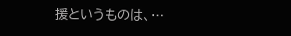援というものは、…